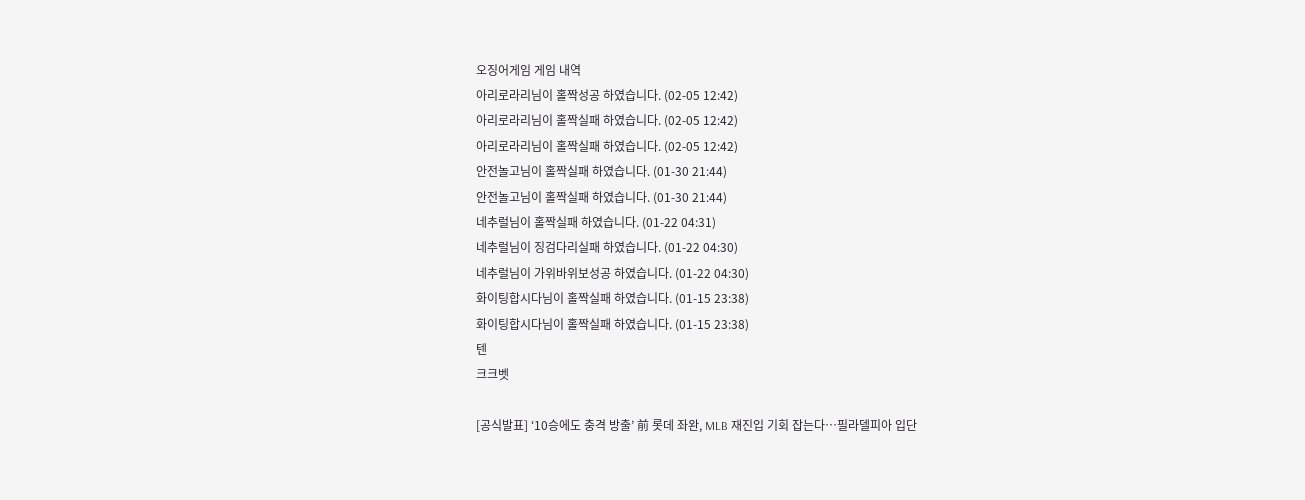오징어게임 게임 내역
아리로라리님이 홀짝성공 하였습니다. (02-05 12:42)
아리로라리님이 홀짝실패 하였습니다. (02-05 12:42)
아리로라리님이 홀짝실패 하였습니다. (02-05 12:42)
안전놀고님이 홀짝실패 하였습니다. (01-30 21:44)
안전놀고님이 홀짝실패 하였습니다. (01-30 21:44)
네추럴님이 홀짝실패 하였습니다. (01-22 04:31)
네추럴님이 징검다리실패 하였습니다. (01-22 04:30)
네추럴님이 가위바위보성공 하였습니다. (01-22 04:30)
화이팅합시다님이 홀짝실패 하였습니다. (01-15 23:38)
화이팅합시다님이 홀짝실패 하였습니다. (01-15 23:38)
텐
크크벳

[공식발표] ‘10승에도 충격 방출’ 前 롯데 좌완, MLB 재진입 기회 잡는다…필라델피아 입단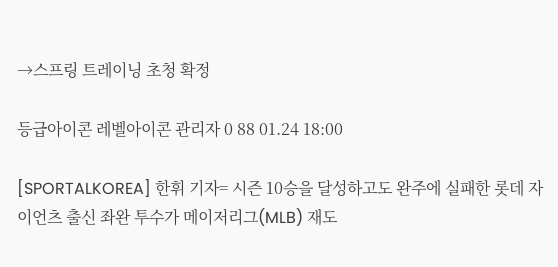→스프링 트레이닝 초청 확정

등급아이콘 레벨아이콘 관리자 0 88 01.24 18:00

[SPORTALKOREA] 한휘 기자= 시즌 10승을 달성하고도 완주에 실패한 롯데 자이언츠 출신 좌완 투수가 메이저리그(MLB) 재도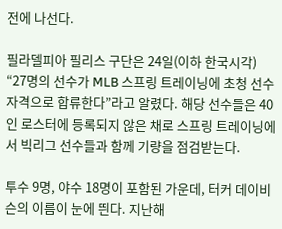전에 나선다.

필라델피아 필리스 구단은 24일(이하 한국시각) “27명의 선수가 MLB 스프링 트레이닝에 초청 선수 자격으로 합류한다”라고 알렸다. 해당 선수들은 40인 로스터에 등록되지 않은 채로 스프링 트레이닝에서 빅리그 선수들과 함께 기량을 점검받는다.

투수 9명, 야수 18명이 포함된 가운데, 터커 데이비슨의 이름이 눈에 띈다. 지난해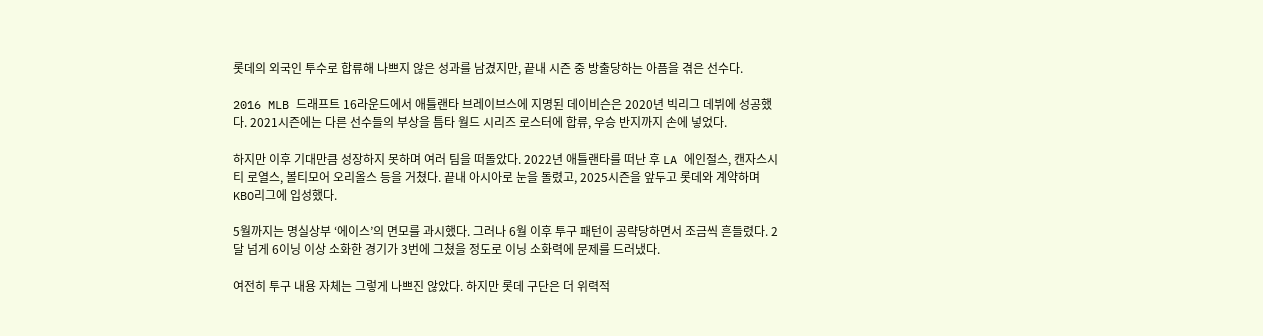롯데의 외국인 투수로 합류해 나쁘지 않은 성과를 남겼지만, 끝내 시즌 중 방출당하는 아픔을 겪은 선수다.

2016 MLB 드래프트 16라운드에서 애틀랜타 브레이브스에 지명된 데이비슨은 2020년 빅리그 데뷔에 성공했다. 2021시즌에는 다른 선수들의 부상을 틈타 월드 시리즈 로스터에 합류, 우승 반지까지 손에 넣었다.

하지만 이후 기대만큼 성장하지 못하며 여러 팀을 떠돌았다. 2022년 애틀랜타를 떠난 후 LA 에인절스, 캔자스시티 로열스, 볼티모어 오리올스 등을 거쳤다. 끝내 아시아로 눈을 돌렸고, 2025시즌을 앞두고 롯데와 계약하며 KBO리그에 입성했다.

5월까지는 명실상부 ‘에이스’의 면모를 과시했다. 그러나 6월 이후 투구 패턴이 공략당하면서 조금씩 흔들렸다. 2달 넘게 6이닝 이상 소화한 경기가 3번에 그쳤을 정도로 이닝 소화력에 문제를 드러냈다.

여전히 투구 내용 자체는 그렇게 나쁘진 않았다. 하지만 롯데 구단은 더 위력적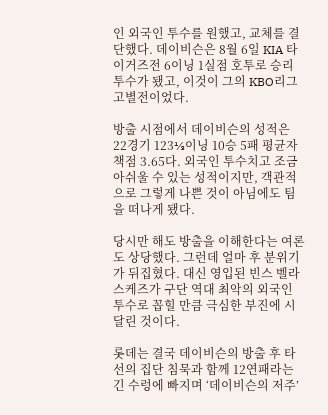인 외국인 투수를 원했고, 교체를 결단했다. 데이비슨은 8월 6일 KIA 타이거즈전 6이닝 1실점 호투로 승리 투수가 됐고, 이것이 그의 KBO리그 고별전이었다.

방출 시점에서 데이비슨의 성적은 22경기 123⅓이닝 10승 5패 평균자책점 3.65다. 외국인 투수치고 조금 아쉬울 수 있는 성적이지만, 객관적으로 그렇게 나쁜 것이 아님에도 팀을 떠나게 됐다.

당시만 해도 방출을 이해한다는 여론도 상당했다. 그런데 얼마 후 분위기가 뒤집혔다. 대신 영입된 빈스 벨라스케즈가 구단 역대 최악의 외국인 투수로 꼽힐 만큼 극심한 부진에 시달린 것이다.

롯데는 결국 데이비슨의 방출 후 타선의 집단 침묵과 함께 12연패라는 긴 수렁에 빠지며 ‘데이비슨의 저주’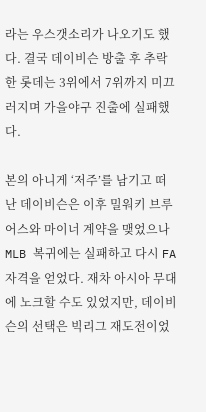라는 우스갯소리가 나오기도 했다. 결국 데이비슨 방출 후 추락한 롯데는 3위에서 7위까지 미끄러지며 가을야구 진출에 실패했다.

본의 아니게 ‘저주’를 남기고 떠난 데이비슨은 이후 밀워키 브루어스와 마이너 계약을 맺었으나 MLB 복귀에는 실패하고 다시 FA 자격을 얻었다. 재차 아시아 무대에 노크할 수도 있었지만, 데이비슨의 선택은 빅리그 재도전이었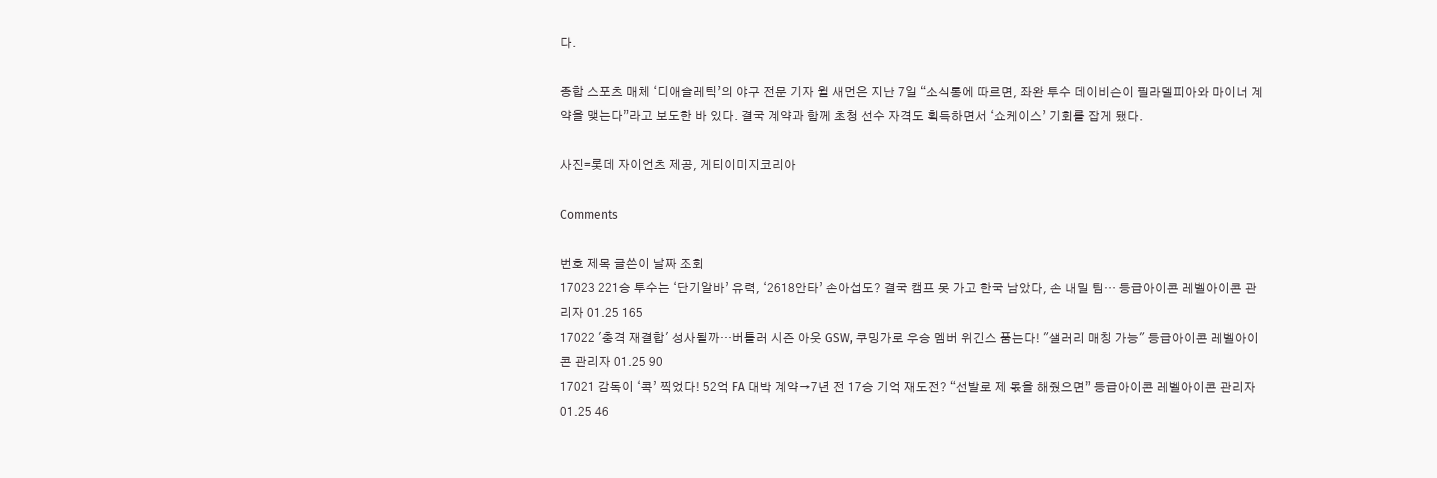다.

종합 스포츠 매체 ‘디애슬레틱’의 야구 전문 기자 윌 새먼은 지난 7일 “소식통에 따르면, 좌완 투수 데이비슨이 필라델피아와 마이너 계약을 맺는다”라고 보도한 바 있다. 결국 계약과 함께 초청 선수 자격도 획득하면서 ‘쇼케이스’ 기회를 잡게 됐다.

사진=롯데 자이언츠 제공, 게티이미지코리아

Comments

번호 제목 글쓴이 날짜 조회
17023 221승 투수는 ‘단기알바’ 유력, ‘2618안타’ 손아섭도? 결국 캠프 못 가고 한국 남았다, 손 내밀 팀… 등급아이콘 레벨아이콘 관리자 01.25 165
17022 '충격 재결합' 성사될까…버틀러 시즌 아웃 GSW, 쿠밍가로 우승 멤버 위긴스 품는다! "샐러리 매칭 가능" 등급아이콘 레벨아이콘 관리자 01.25 90
17021 감독이 ‘콕’ 찍었다! 52억 FA 대박 계약→7년 전 17승 기억 재도전? “선발로 제 몫을 해줬으면” 등급아이콘 레벨아이콘 관리자 01.25 46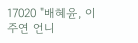17020 "배혜윤, 이주연 언니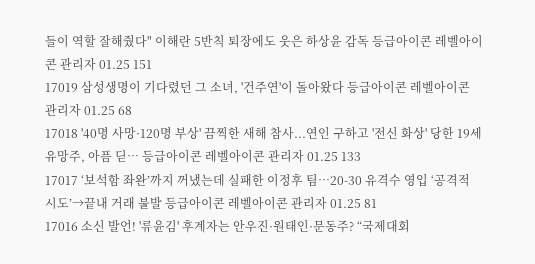들이 역할 잘해줬다" 이해란 5반칙 퇴장에도 웃은 하상윤 감독 등급아이콘 레벨아이콘 관리자 01.25 151
17019 삼성생명이 기다렸던 그 소녀, '건주연'이 돌아왔다 등급아이콘 레벨아이콘 관리자 01.25 68
17018 '40명 사망·120명 부상' 끔찍한 새해 참사...연인 구하고 '전신 화상' 당한 19세 유망주, 아픔 딛… 등급아이콘 레벨아이콘 관리자 01.25 133
17017 ‘보석함 좌완’까지 꺼냈는데 실패한 이정후 팀…20-30 유격수 영입 ‘공격적 시도’→끝내 거래 불발 등급아이콘 레벨아이콘 관리자 01.25 81
17016 소신 발언! '류윤김' 후계자는 안우진·원태인·문동주? “국제대회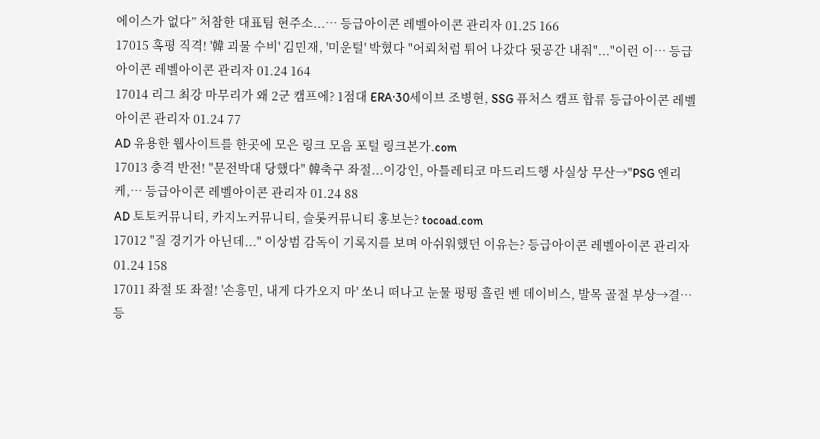에이스가 없다” 처참한 대표팀 현주소...… 등급아이콘 레벨아이콘 관리자 01.25 166
17015 혹평 직격! '韓 괴물 수비' 김민재, '미운털' 박혔다 "어뢰처럼 튀어 나갔다 뒷공간 내줘"..."이런 이… 등급아이콘 레벨아이콘 관리자 01.24 164
17014 리그 최강 마무리가 왜 2군 캠프에? 1점대 ERA·30세이브 조병현, SSG 퓨처스 캠프 합류 등급아이콘 레벨아이콘 관리자 01.24 77
AD 유용한 웹사이트를 한곳에 모은 링크 모음 포털 링크본가.com
17013 충격 반전! "문전박대 당했다" 韓축구 좌절...이강인, 아틀레티코 마드리드행 사실상 무산→"PSG 엔리케,… 등급아이콘 레벨아이콘 관리자 01.24 88
AD 토토커뮤니티, 카지노커뮤니티, 슬롯커뮤니티 홍보는? tocoad.com
17012 "질 경기가 아닌데..." 이상범 감독이 기록지를 보며 아쉬워했던 이유는? 등급아이콘 레벨아이콘 관리자 01.24 158
17011 좌절 또 좌절! '손흥민, 내게 다가오지 마' 쏘니 떠나고 눈물 펑펑 흘린 벤 데이비스, 발목 골절 부상→결… 등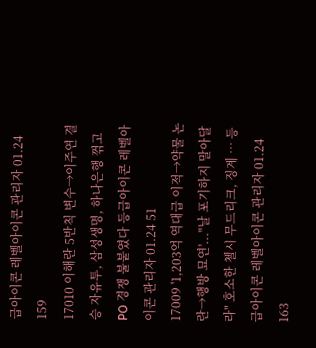급아이콘 레벨아이콘 관리자 01.24 159
17010 이해란 5반칙 변수→이주연 결승 자유투, 삼성생명, 하나은행 꺾고 PO 경쟁 불붙였다 등급아이콘 레벨아이콘 관리자 01.24 51
17009 '1,203억 역대급 이적→약물 논란→행방 묘연'..."날 포기하지 말아달라" 호소한 첼시 무드리크, 징계 … 등급아이콘 레벨아이콘 관리자 01.24 163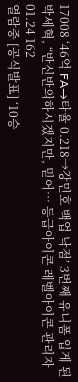17008 ‘46억 FA→타율 0.218→강민호 백업 낙점’ 3번째 유니폼 입게 된 박세혁, “반신반의하시겠지만, 믿어… 등급아이콘 레벨아이콘 관리자 01.24 162
열람중 [공식발표] ‘10승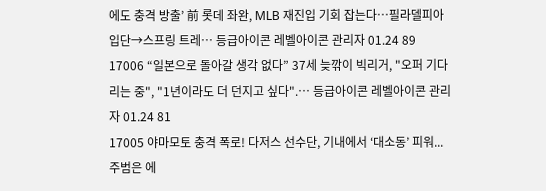에도 충격 방출’ 前 롯데 좌완, MLB 재진입 기회 잡는다…필라델피아 입단→스프링 트레… 등급아이콘 레벨아이콘 관리자 01.24 89
17006 “일본으로 돌아갈 생각 없다” 37세 늦깎이 빅리거, "오퍼 기다리는 중", "1년이라도 더 던지고 싶다".… 등급아이콘 레벨아이콘 관리자 01.24 81
17005 야마모토 충격 폭로! 다저스 선수단, 기내에서 ‘대소동’ 피워...주범은 에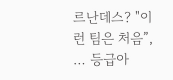르난데스? "이런 팀은 처음”, … 등급아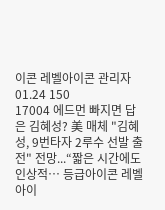이콘 레벨아이콘 관리자 01.24 150
17004 에드먼 빠지면 답은 김혜성? 美 매체 "김혜성, 9번타자 2루수 선발 출전" 전망...“짧은 시간에도 인상적… 등급아이콘 레벨아이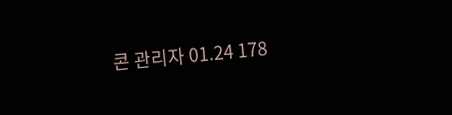콘 관리자 01.24 178